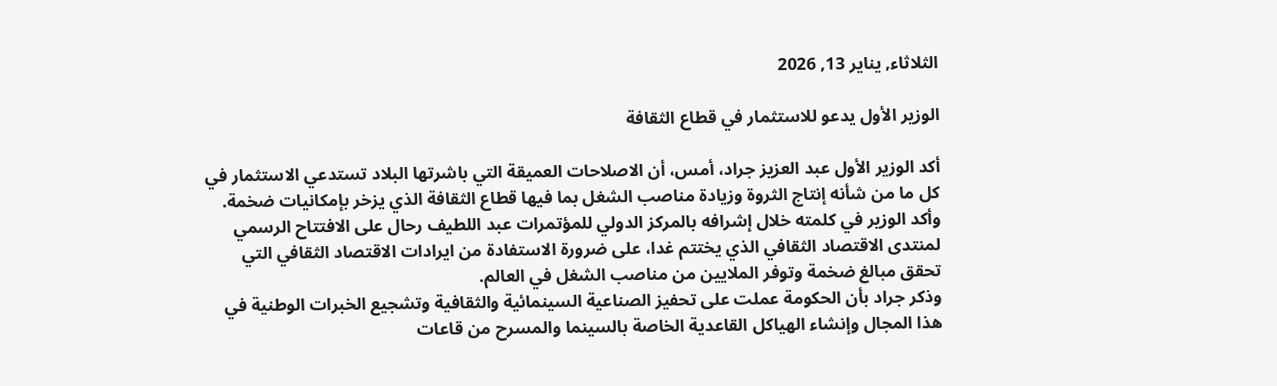الثلاثاء, يناير 13, 2026

الوزير الأول يدعو للاستثمار في قطاع الثقافة

أكد الوزير الأول عبد العزيز جراد، أمس، أن الاصلاحات العميقة التي باشرتها البلاد تستدعي الاستثمار في كل ما من شأنه إنتاج الثروة وزيادة مناصب الشغل بما فيها قطاع الثقافة الذي يزخر بإمكانيات ضخمة.
وأكد الوزير في كلمته خلال إشرافه بالمركز الدولي للمؤتمرات عبد اللطيف رحال على الافتتاح الرسمي لمنتدى الاقتصاد الثقافي الذي يختتم غدا، على ضرورة الاستفادة من ايرادات الاقتصاد الثقافي التي تحقق مبالغ ضخمة وتوفر الملايين من مناصب الشغل في العالم.
وذكر جراد بأن الحكومة عملت على تحفيز الصناعية السينمائية والثقافية وتشجيع الخبرات الوطنية في هذا المجال وإنشاء الهياكل القاعدية الخاصة بالسينما والمسرح من قاعات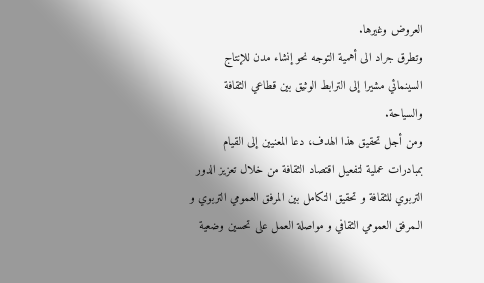العروض وغيرها.
وتطرق جراد الى أهمية التوجه نحو إنشاء مدن للإنتاج السينمائي مشيرا إلى الترابط الوثيق بين قطاعي الثقافة والسياحة.
ومن أجل تحقيق هذا الهدف، دعا المعنيين إلى القيام بمبادرات عملية لتفعيل اقتصاد الثقافة من خلال تعزيز الدور التربوي للثقافة و تحقيق التكامل بين المرفق العمومي التربوي و الـمرفق العمومي الثقافي و مواصلة العمل على تحسين وضعية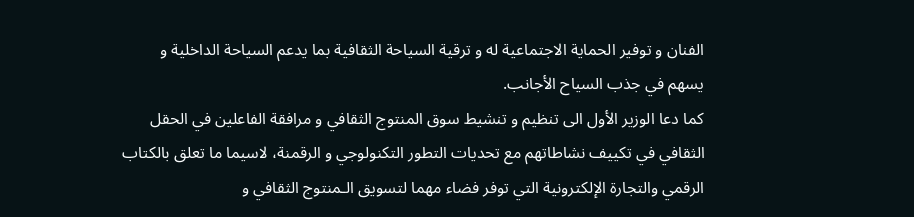الفنان و توفير الحماية الاجتماعية له و ترقية السياحة الثقافية بما يدعم السياحة الداخلية و يسهم في جذب السياح الأجانب.
كما دعا الوزير الأول الى تنظيم و تنشيط سوق المنتوج الثقافي و مرافقة الفاعلين في الحقل الثقافي في تكييف نشاطاتهم مع تحديات التطور التكنولوجي و الرقمنة، لاسيما ما تعلق بالكتاب الرقمي والتجارة الإلكترونية التي توفر فضاء مهما لتسويق الـمنتوج الثقافي و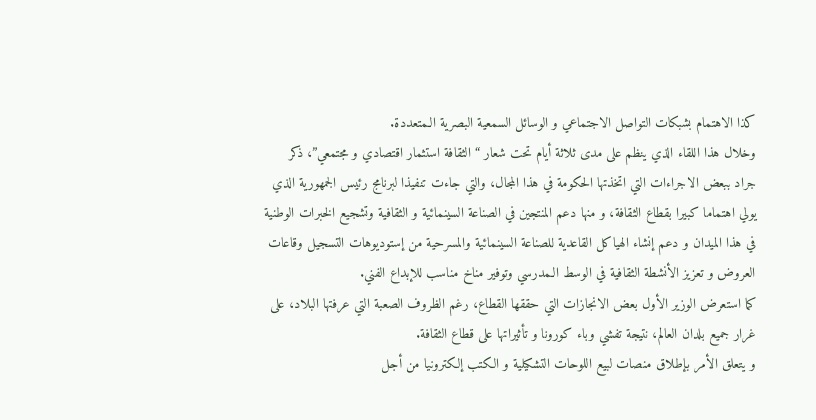كذا الاهتمام بشبكات التواصل الاجتماعي و الوسائل السمعية البصرية الـمتعددة.
وخلال هذا اللقاء الذي ينظم على مدى ثلاثة أيام تحت شعار “الثقافة استثمار اقتصادي و مجتمعي”، ذكر  جراد ببعض الاجراءات التي اتخذتها الحكومة في هذا المجال، والتي جاءت تنفيذا لبرنامج رئيس الجمهورية الذي يولي اهتماما كبيرا بقطاع الثقافة، و منها دعم المنتجين في الصناعة السينمائية و الثقافية وتشجيع الخبرات الوطنية في هذا الميدان و دعم إنشاء الهياكل القاعدية للصناعة السينمائية والمسرحية من إستوديوهات التسجيل وقاعات العروض و تعزيز الأنشطة الثقافية في الوسط الـمدرسي وتوفير مناخ مناسب للإبداع الفني.
كما استعرض الوزير الأول بعض الانجازات التي حققها القطاع، رغم الظروف الصعبة التي عرفتها البلاد، على غرار جميع بلدان العالم، نتيجة تفشي وباء كورونا و تأثيراتها على قطاع الثقافة.
و يتعلق الأمر بإطلاق منصات لبيع اللوحات التشكيلية و الكتب إلكترونيا من أجل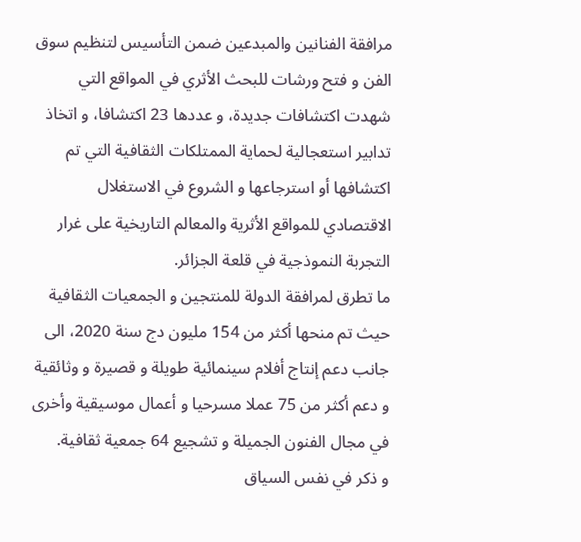مرافقة الفنانين والمبدعين ضمن التأسيس لتنظيم سوق الفن و فتح ورشات للبحث الأثري في المواقع التي شهدت اكتشافات جديدة، و عددها 23 اكتشافا، و اتخاذ تدابير استعجالية لحماية الممتلكات الثقافية التي تم اكتشافها أو استرجاعها و الشروع في الاستغلال الاقتصادي للمواقع الأثرية والمعالم التاريخية على غرار التجربة النموذجية في قلعة الجزائر.
ما تطرق لمرافقة الدولة للمنتجين و الجمعيات الثقافية حيث تم منحها أكثر من 154 مليون دج سنة 2020، الى جانب دعم إنتاج أفلام سينمائية طويلة و قصيرة و وثائقية و دعم أكثر من 75 عملا مسرحيا و أعمال موسيقية وأخرى في مجال الفنون الجميلة و تشجيع 64 جمعية ثقافية.
و ذكر في نفس السياق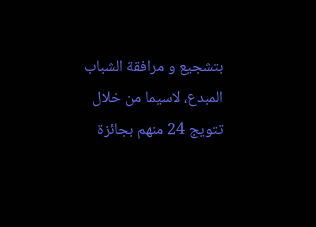بتشجيع و مرافقة الشباب المبدع، لاسيما من خلال تتويج 24 منهم بجائزة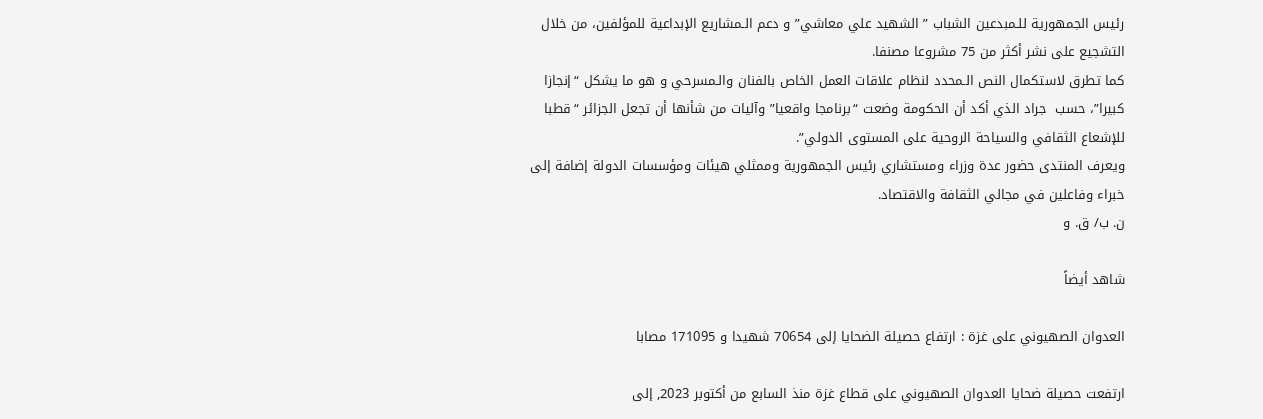رئيس الجمهورية للـمبدعين الشباب ” الشهيد علي معاشي” و دعم الـمشاريع الإبداعية للمؤلفين، من خلال التشجيع على نشر أكثر من 75 مشروعا مصنفا.
كما تطرق لاستكمال النص الـمحدد لنظام علاقات العمل الخاص بالفنان والـمسرحي و هو ما يشكل “إنجازا كبيرا”، حسب  جراد الذي أكد أن الحكومة وضعت “برنامجا واقعيا” وآليات من شأنها أن تجعل الجزائر “قطبا للإشعاع الثقافي والسياحة الروحية على المستوى الدولي”.
ويعرف المنتدى حضور عدة وزراء ومستشاري رئيس الجمهورية وممثلي هيئات ومؤسسات الدولة إضافة إلى خبراء وفاعلين في مجالي الثقافة والاقتصاد.
ن. ب/ ق. و

شاهد أيضاً

العدوان الصهيوني على غزة : ارتفاع حصيلة الضحايا إلى 70654 شهيدا و 171095 مصابا

ارتفعت حصيلة ضحايا العدوان الصهيوني على قطاع غزة منذ السابع من أكتوبر 2023, إلى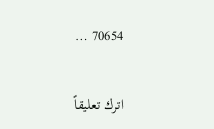70654 …

اترك تعليقاً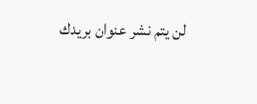لن يتم نشر عنوان بريدك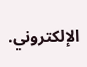الإلكتروني.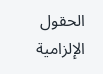الحقول الإلزامية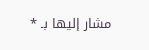مشار إليها بـ *